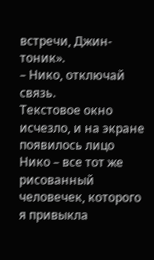встречи, Джин-тоник».
– Нико, отключай связь.
Текстовое окно исчезло, и на экране появилось лицо Нико – все тот же рисованный человечек, которого я привыкла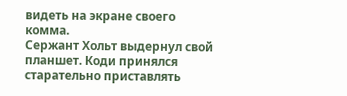видеть на экране своего комма.
Сержант Хольт выдернул свой планшет. Коди принялся старательно приставлять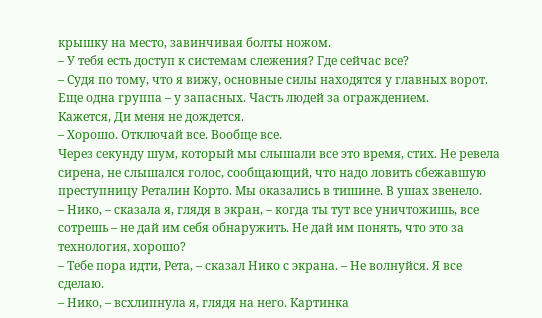крышку на место, завинчивая болты ножом.
– У тебя есть доступ к системам слежения? Где сейчас все?
– Судя по тому, что я вижу, основные силы находятся у главных ворот. Еще одна группа – у запасных. Часть людей за ограждением.
Кажется, Ди меня не дождется.
– Хорошо. Отключай все. Вообще все.
Через секунду шум, который мы слышали все это время, стих. Не ревела сирена, не слышался голос, сообщающий, что надо ловить сбежавшую преступницу Реталин Корто. Мы оказались в тишине. В ушах звенело.
– Нико, – сказала я, глядя в экран, – когда ты тут все уничтожишь, все сотрешь – не дай им себя обнаружить. Не дай им понять, что это за технология, хорошо?
– Тебе пора идти, Рета, – сказал Нико с экрана. – Не волнуйся. Я все сделаю.
– Нико, – всхлипнула я, глядя на него. Картинка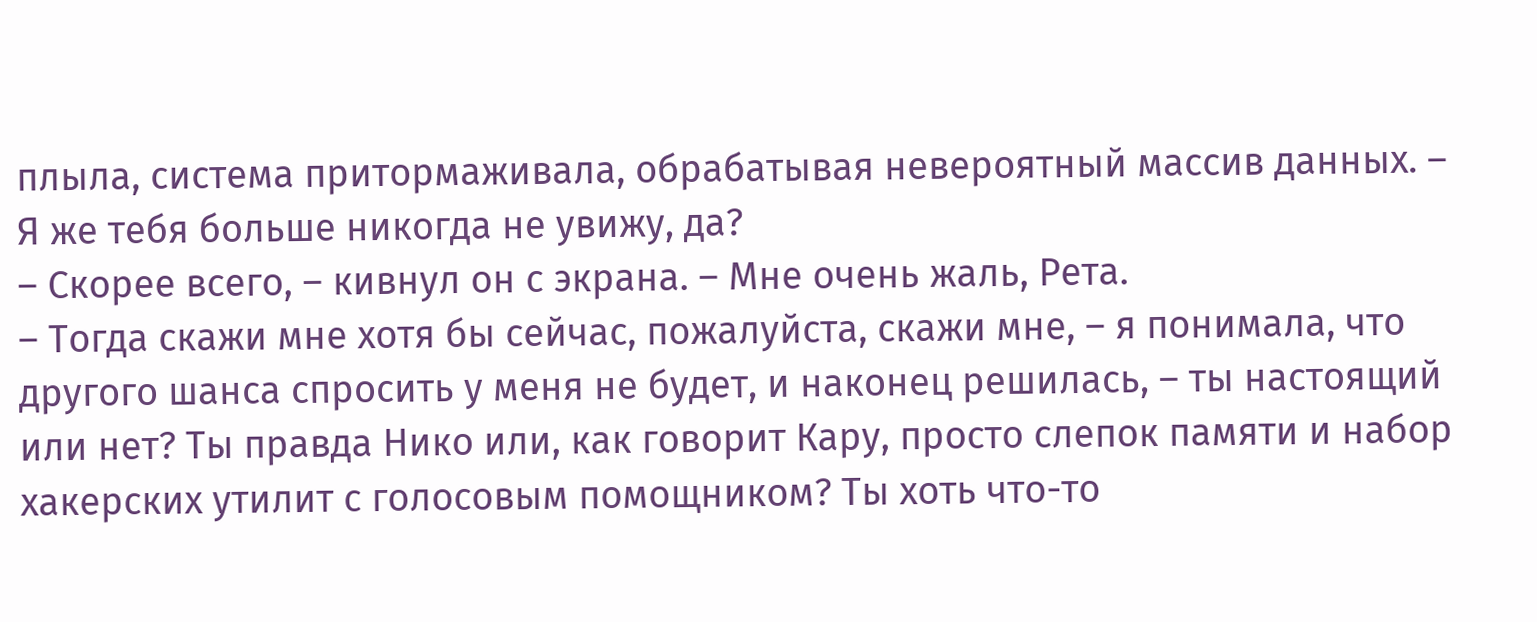плыла, система притормаживала, обрабатывая невероятный массив данных. – Я же тебя больше никогда не увижу, да?
– Скорее всего, – кивнул он с экрана. – Мне очень жаль, Рета.
– Тогда скажи мне хотя бы сейчас, пожалуйста, скажи мне, – я понимала, что другого шанса спросить у меня не будет, и наконец решилась, – ты настоящий или нет? Ты правда Нико или, как говорит Кару, просто слепок памяти и набор хакерских утилит с голосовым помощником? Ты хоть что-то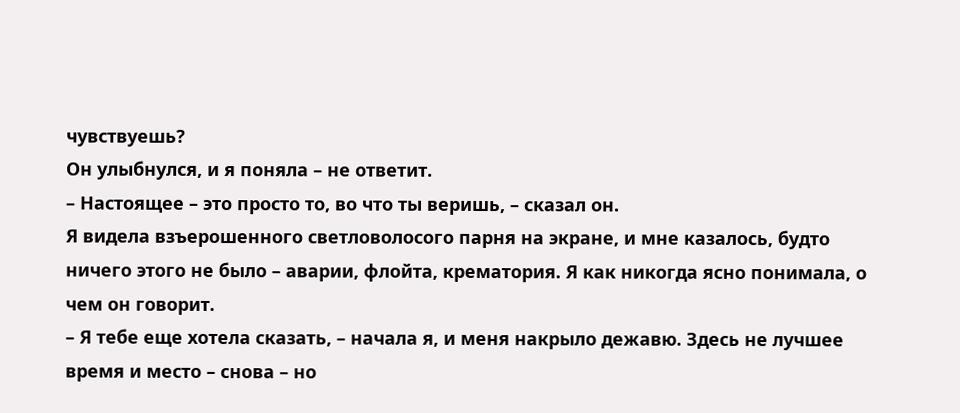чувствуешь?
Он улыбнулся, и я поняла – не ответит.
– Настоящее – это просто то, во что ты веришь, – сказал он.
Я видела взъерошенного светловолосого парня на экране, и мне казалось, будто ничего этого не было – аварии, флойта, крематория. Я как никогда ясно понимала, о чем он говорит.
– Я тебе еще хотела сказать, – начала я, и меня накрыло дежавю. Здесь не лучшее время и место – снова – но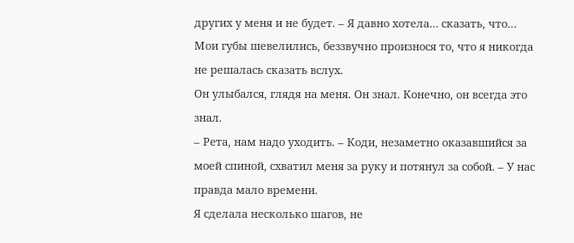других у меня и не будет. – Я давно хотела… сказать, что…
Мои губы шевелились, беззвучно произнося то, что я никогда не решалась сказать вслух.
Он улыбался, глядя на меня. Он знал. Конечно, он всегда это знал.
– Рета, нам надо уходить. – Коди, незаметно оказавшийся за моей спиной, схватил меня за руку и потянул за собой. – У нас правда мало времени.
Я сделала несколько шагов, не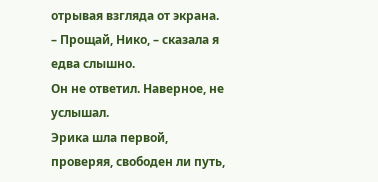отрывая взгляда от экрана.
– Прощай, Нико, – сказала я едва слышно.
Он не ответил. Наверное, не услышал.
Эрика шла первой, проверяя, свободен ли путь,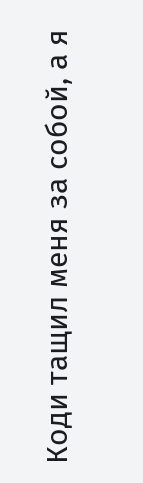Коди тащил меня за собой, а я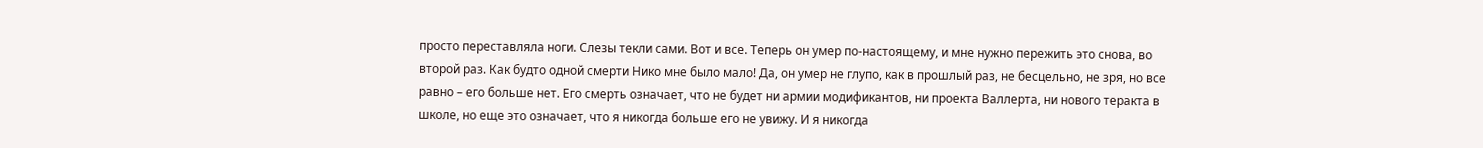просто переставляла ноги. Слезы текли сами. Вот и все. Теперь он умер по-настоящему, и мне нужно пережить это снова, во второй раз. Как будто одной смерти Нико мне было мало! Да, он умер не глупо, как в прошлый раз, не бесцельно, не зря, но все равно – его больше нет. Его смерть означает, что не будет ни армии модификантов, ни проекта Валлерта, ни нового теракта в школе, но еще это означает, что я никогда больше его не увижу. И я никогда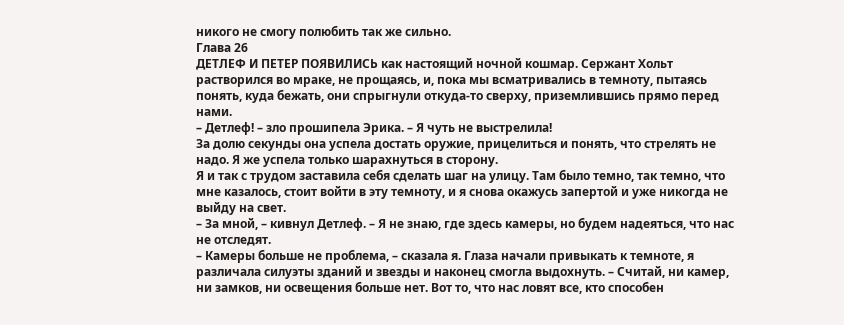никого не смогу полюбить так же сильно.
Глава 26
ДЕТЛЕФ И ПЕТЕР ПОЯВИЛИСЬ как настоящий ночной кошмар. Сержант Хольт растворился во мраке, не прощаясь, и, пока мы всматривались в темноту, пытаясь понять, куда бежать, они спрыгнули откуда-то сверху, приземлившись прямо перед нами.
– Детлеф! – зло прошипела Эрика. – Я чуть не выстрелила!
За долю секунды она успела достать оружие, прицелиться и понять, что стрелять не надо. Я же успела только шарахнуться в сторону.
Я и так с трудом заставила себя сделать шаг на улицу. Там было темно, так темно, что мне казалось, стоит войти в эту темноту, и я снова окажусь запертой и уже никогда не выйду на свет.
– За мной, – кивнул Детлеф. – Я не знаю, где здесь камеры, но будем надеяться, что нас не отследят.
– Камеры больше не проблема, – сказала я. Глаза начали привыкать к темноте, я различала силуэты зданий и звезды и наконец смогла выдохнуть. – Считай, ни камер, ни замков, ни освещения больше нет. Вот то, что нас ловят все, кто способен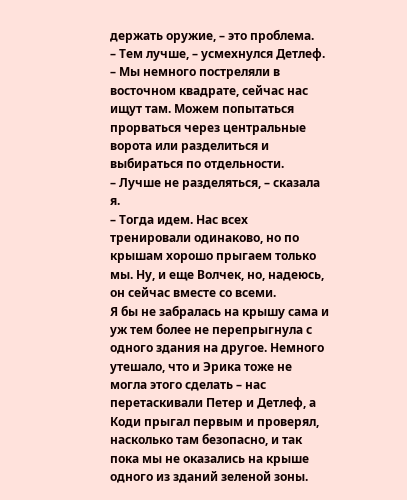держать оружие, – это проблема.
– Тем лучше, – усмехнулся Детлеф. – Мы немного постреляли в восточном квадрате, сейчас нас ищут там. Можем попытаться прорваться через центральные ворота или разделиться и выбираться по отдельности.
– Лучше не разделяться, – сказала я.
– Тогда идем. Нас всех тренировали одинаково, но по крышам хорошо прыгаем только мы. Ну, и еще Волчек, но, надеюсь, он сейчас вместе со всеми.
Я бы не забралась на крышу сама и уж тем более не перепрыгнула с одного здания на другое. Немного утешало, что и Эрика тоже не могла этого сделать – нас перетаскивали Петер и Детлеф, а Коди прыгал первым и проверял, насколько там безопасно, и так пока мы не оказались на крыше одного из зданий зеленой зоны.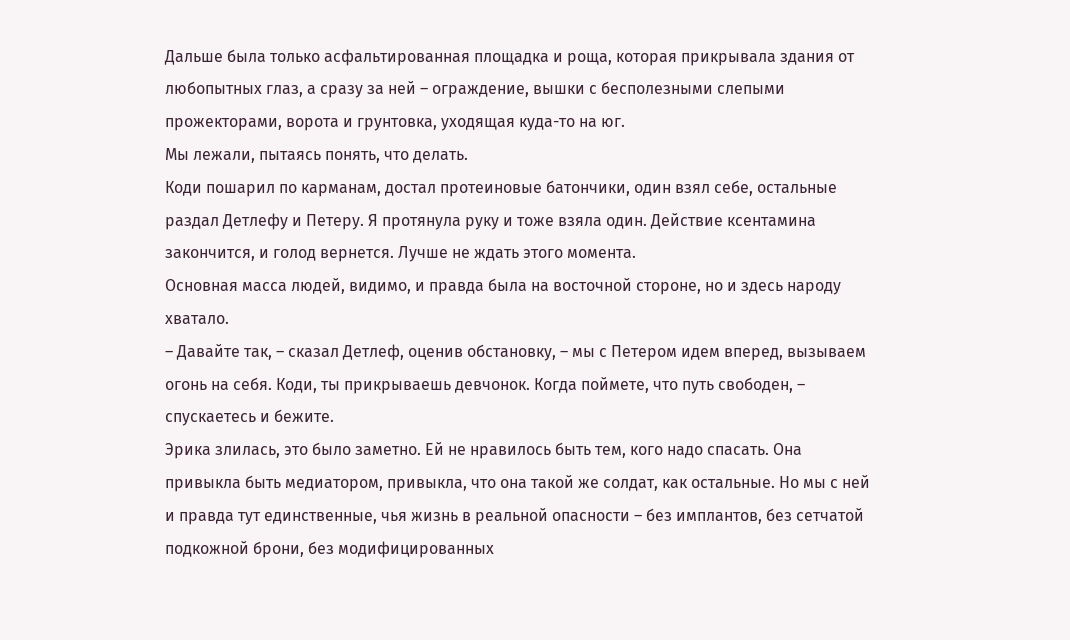Дальше была только асфальтированная площадка и роща, которая прикрывала здания от любопытных глаз, а сразу за ней – ограждение, вышки с бесполезными слепыми прожекторами, ворота и грунтовка, уходящая куда-то на юг.
Мы лежали, пытаясь понять, что делать.
Коди пошарил по карманам, достал протеиновые батончики, один взял себе, остальные раздал Детлефу и Петеру. Я протянула руку и тоже взяла один. Действие ксентамина закончится, и голод вернется. Лучше не ждать этого момента.
Основная масса людей, видимо, и правда была на восточной стороне, но и здесь народу хватало.
– Давайте так, – сказал Детлеф, оценив обстановку, – мы с Петером идем вперед, вызываем огонь на себя. Коди, ты прикрываешь девчонок. Когда поймете, что путь свободен, – спускаетесь и бежите.
Эрика злилась, это было заметно. Ей не нравилось быть тем, кого надо спасать. Она привыкла быть медиатором, привыкла, что она такой же солдат, как остальные. Но мы с ней и правда тут единственные, чья жизнь в реальной опасности – без имплантов, без сетчатой подкожной брони, без модифицированных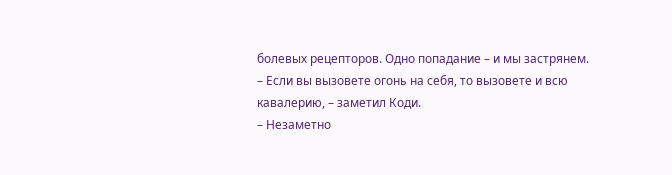болевых рецепторов. Одно попадание – и мы застрянем.
– Если вы вызовете огонь на себя, то вызовете и всю кавалерию, – заметил Коди.
– Незаметно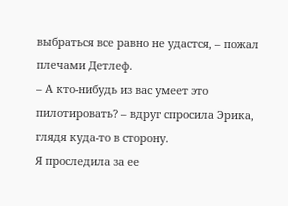выбраться все равно не удастся, – пожал плечами Детлеф.
– А кто-нибудь из вас умеет это пилотировать? – вдруг спросила Эрика, глядя куда-то в сторону.
Я проследила за ее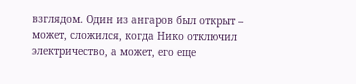взглядом. Один из ангаров был открыт – может, сложился, когда Нико отключил электричество, а может, его еще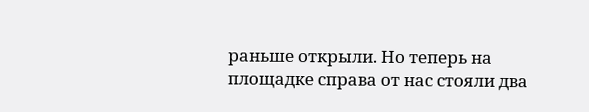раньше открыли. Но теперь на площадке справа от нас стояли два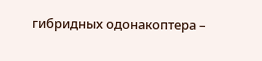гибридных одонакоптера –